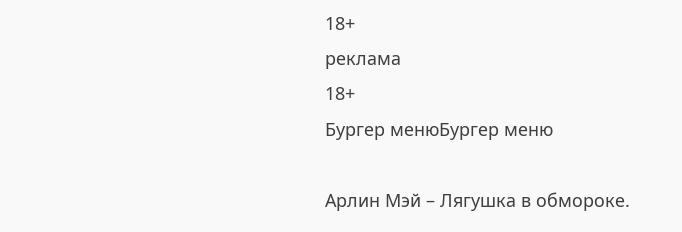18+
реклама
18+
Бургер менюБургер меню

Арлин Мэй – Лягушка в обмороке.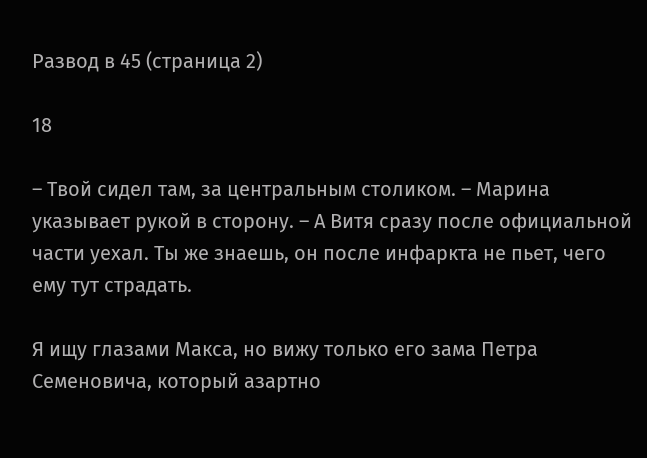Развод в 45 (страница 2)

18

– Твой сидел там, за центральным столиком. – Марина указывает рукой в сторону. – А Витя сразу после официальной части уехал. Ты же знаешь, он после инфаркта не пьет, чего ему тут страдать.

Я ищу глазами Макса, но вижу только его зама Петра Семеновича, который азартно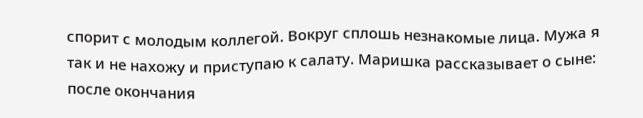спорит с молодым коллегой. Вокруг сплошь незнакомые лица. Мужа я так и не нахожу и приступаю к салату. Маришка рассказывает о сыне: после окончания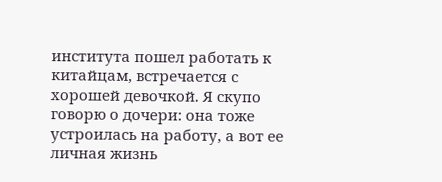института пошел работать к китайцам, встречается с хорошей девочкой. Я скупо говорю о дочери: она тоже устроилась на работу, а вот ее личная жизнь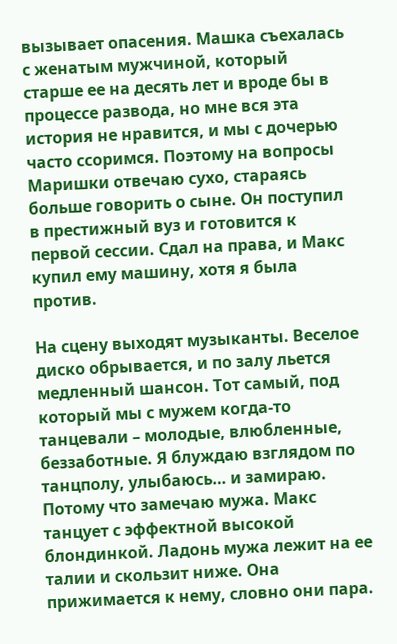вызывает опасения. Машка съехалась с женатым мужчиной, который старше ее на десять лет и вроде бы в процессе развода, но мне вся эта история не нравится, и мы с дочерью часто ссоримся. Поэтому на вопросы Маришки отвечаю сухо, стараясь больше говорить о сыне. Он поступил в престижный вуз и готовится к первой сессии. Сдал на права, и Макс купил ему машину, хотя я была против.

На сцену выходят музыканты. Веселое диско обрывается, и по залу льется медленный шансон. Тот самый, под который мы с мужем когда-то танцевали – молодые, влюбленные, беззаботные. Я блуждаю взглядом по танцполу, улыбаюсь… и замираю. Потому что замечаю мужа. Макс танцует с эффектной высокой блондинкой. Ладонь мужа лежит на ее талии и скользит ниже. Она прижимается к нему, словно они пара.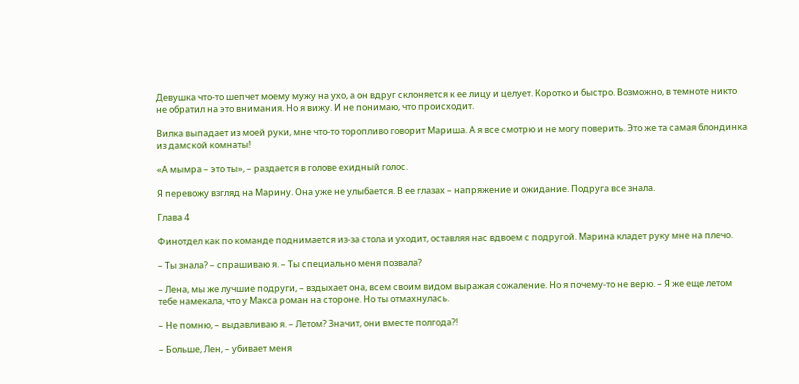Девушка что-то шепчет моему мужу на ухо, а он вдруг склоняется к ее лицу и целует. Коротко и быстро. Возможно, в темноте никто не обратил на это внимания. Но я вижу. И не понимаю, что происходит.

Вилка выпадает из моей руки, мне что-то торопливо говорит Мариша. А я все смотрю и не могу поверить. Это же та самая блондинка из дамской комнаты!

«А мымра – это ты», – раздается в голове ехидный голос.

Я перевожу взгляд на Марину. Она уже не улыбается. В ее глазах – напряжение и ожидание. Подруга все знала.

Глава 4

Финотдел как по команде поднимается из-за стола и уходит, оставляя нас вдвоем с подругой. Марина кладет руку мне на плечо.

– Ты знала? – спрашиваю я. – Ты специально меня позвала?

– Лена, мы же лучшие подруги, – вздыхает она, всем своим видом выражая сожаление. Но я почему-то не верю. – Я же еще летом тебе намекала, что у Макса роман на стороне. Но ты отмахнулась.

– Не помню, – выдавливаю я. – Летом? Значит, они вместе полгода?!

– Больше, Лен, – убивает меня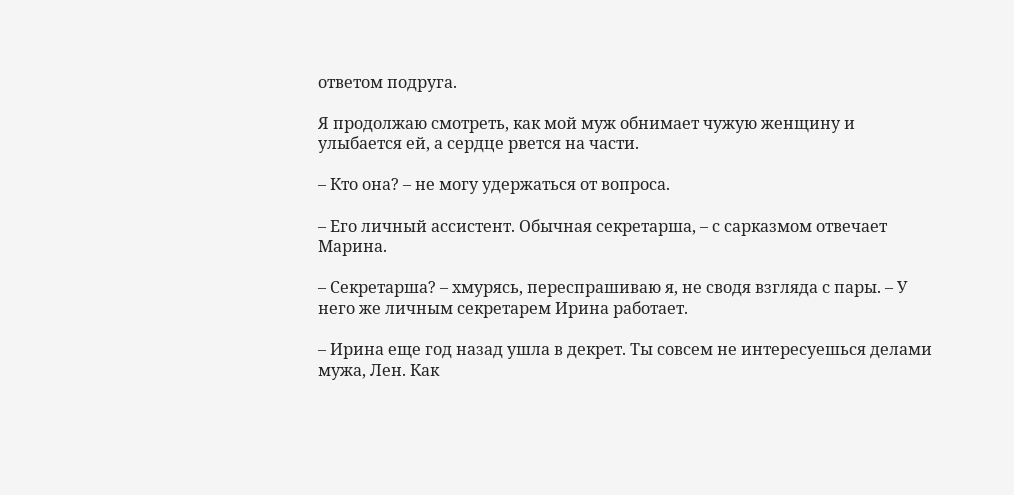ответом подруга.

Я продолжаю смотреть, как мой муж обнимает чужую женщину и улыбается ей, а сердце рвется на части.

– Кто она? – не могу удержаться от вопроса.

– Его личный ассистент. Обычная секретарша, – с сарказмом отвечает Марина.

– Секретарша? – хмурясь, переспрашиваю я, не сводя взгляда с пары. – У него же личным секретарем Ирина работает.

– Ирина еще год назад ушла в декрет. Ты совсем не интересуешься делами мужа, Лен. Как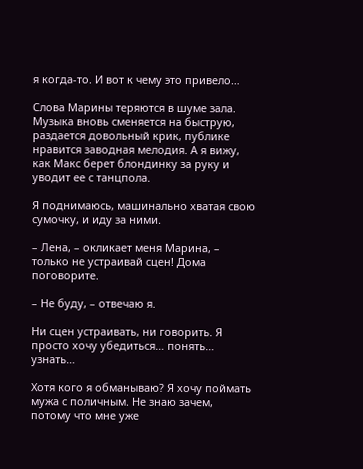я когда-то. И вот к чему это привело…

Слова Марины теряются в шуме зала. Музыка вновь сменяется на быструю, раздается довольный крик, публике нравится заводная мелодия. А я вижу, как Макс берет блондинку за руку и уводит ее с танцпола.

Я поднимаюсь, машинально хватая свою сумочку, и иду за ними.

– Лена, – окликает меня Марина, – только не устраивай сцен! Дома поговорите.

– Не буду, – отвечаю я.

Ни сцен устраивать, ни говорить. Я просто хочу убедиться… понять… узнать…

Хотя кого я обманываю? Я хочу поймать мужа с поличным. Не знаю зачем, потому что мне уже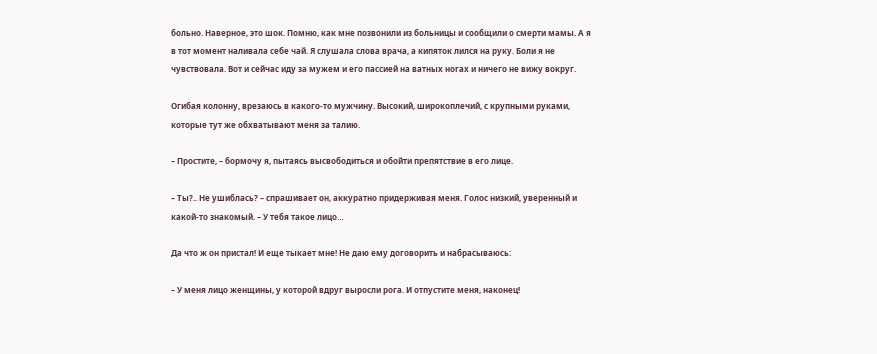больно. Наверное, это шок. Помню, как мне позвонили из больницы и сообщили о смерти мамы. А я в тот момент наливала себе чай. Я слушала слова врача, а кипяток лился на руку. Боли я не чувствовала. Вот и сейчас иду за мужем и его пассией на ватных ногах и ничего не вижу вокруг.

Огибая колонну, врезаюсь в какого-то мужчину. Высокий, широкоплечий, с крупными руками, которые тут же обхватывают меня за талию.

– Простите, – бормочу я, пытаясь высвободиться и обойти препятствие в его лице.

– Ты?.. Не ушиблась? – спрашивает он, аккуратно придерживая меня. Голос низкий, уверенный и какой-то знакомый. – У тебя такое лицо…

Да что ж он пристал! И еще тыкает мне! Не даю ему договорить и набрасываюсь:

– У меня лицо женщины, у которой вдруг выросли рога. И отпустите меня, наконец!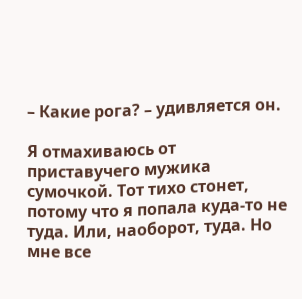– Какие рога? – удивляется он.

Я отмахиваюсь от приставучего мужика сумочкой. Тот тихо стонет, потому что я попала куда-то не туда. Или, наоборот, туда. Но мне все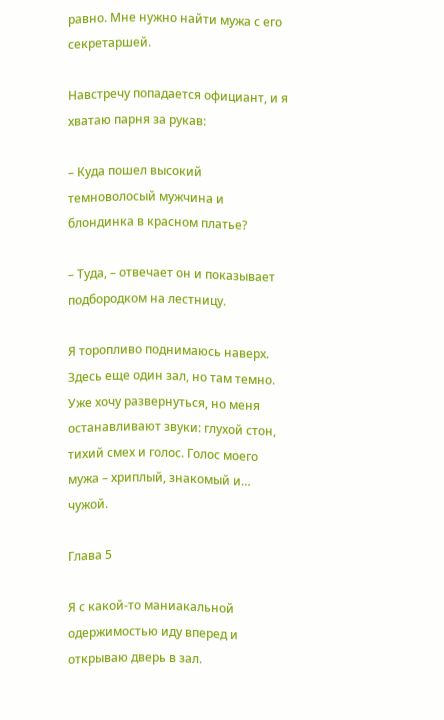равно. Мне нужно найти мужа с его секретаршей.

Навстречу попадается официант, и я хватаю парня за рукав:

– Куда пошел высокий темноволосый мужчина и блондинка в красном платье?

– Туда, – отвечает он и показывает подбородком на лестницу.

Я торопливо поднимаюсь наверх. Здесь еще один зал, но там темно. Уже хочу развернуться, но меня останавливают звуки: глухой стон, тихий смех и голос. Голос моего мужа – хриплый, знакомый и… чужой.

Глава 5

Я с какой-то маниакальной одержимостью иду вперед и открываю дверь в зал.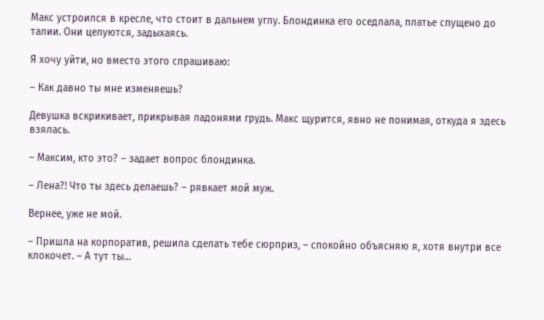Макс устроился в кресле, что стоит в дальнем углу. Блондинка его оседлала, платье спущено до талии. Они целуются, задыхаясь.

Я хочу уйти, но вместо этого спрашиваю:

– Как давно ты мне изменяешь?

Девушка вскрикивает, прикрывая ладонями грудь. Макс щурится, явно не понимая, откуда я здесь взялась.

– Максим, кто это? – задает вопрос блондинка.

– Лена?! Что ты здесь делаешь? – рявкает мой муж.

Вернее, уже не мой.

– Пришла на корпоратив, решила сделать тебе сюрприз, – спокойно объясняю я, хотя внутри все клокочет. – А тут ты…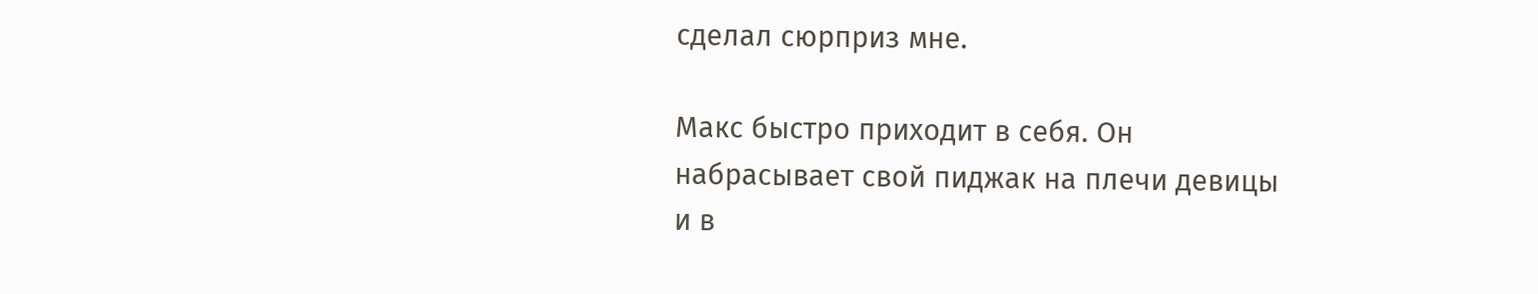сделал сюрприз мне.

Макс быстро приходит в себя. Он набрасывает свой пиджак на плечи девицы и в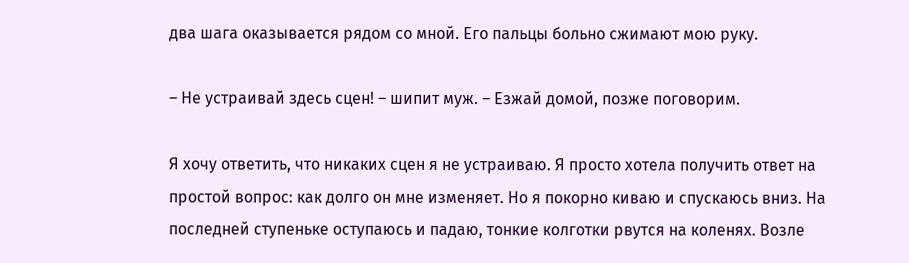два шага оказывается рядом со мной. Его пальцы больно сжимают мою руку.

– Не устраивай здесь сцен! – шипит муж. – Езжай домой, позже поговорим.

Я хочу ответить, что никаких сцен я не устраиваю. Я просто хотела получить ответ на простой вопрос: как долго он мне изменяет. Но я покорно киваю и спускаюсь вниз. На последней ступеньке оступаюсь и падаю, тонкие колготки рвутся на коленях. Возле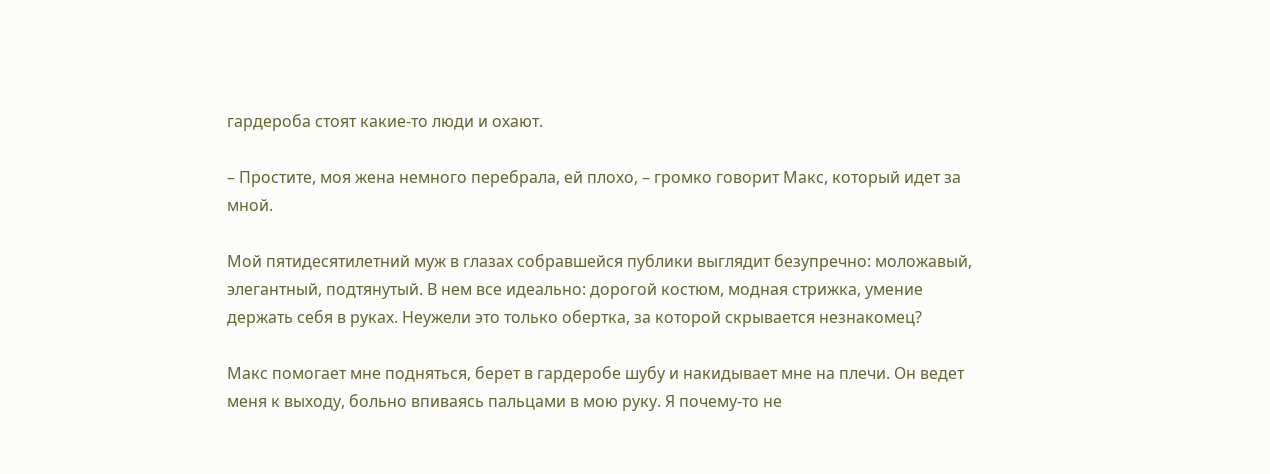гардероба стоят какие-то люди и охают.

– Простите, моя жена немного перебрала, ей плохо, – громко говорит Макс, который идет за мной.

Мой пятидесятилетний муж в глазах собравшейся публики выглядит безупречно: моложавый, элегантный, подтянутый. В нем все идеально: дорогой костюм, модная стрижка, умение держать себя в руках. Неужели это только обертка, за которой скрывается незнакомец?

Макс помогает мне подняться, берет в гардеробе шубу и накидывает мне на плечи. Он ведет меня к выходу, больно впиваясь пальцами в мою руку. Я почему-то не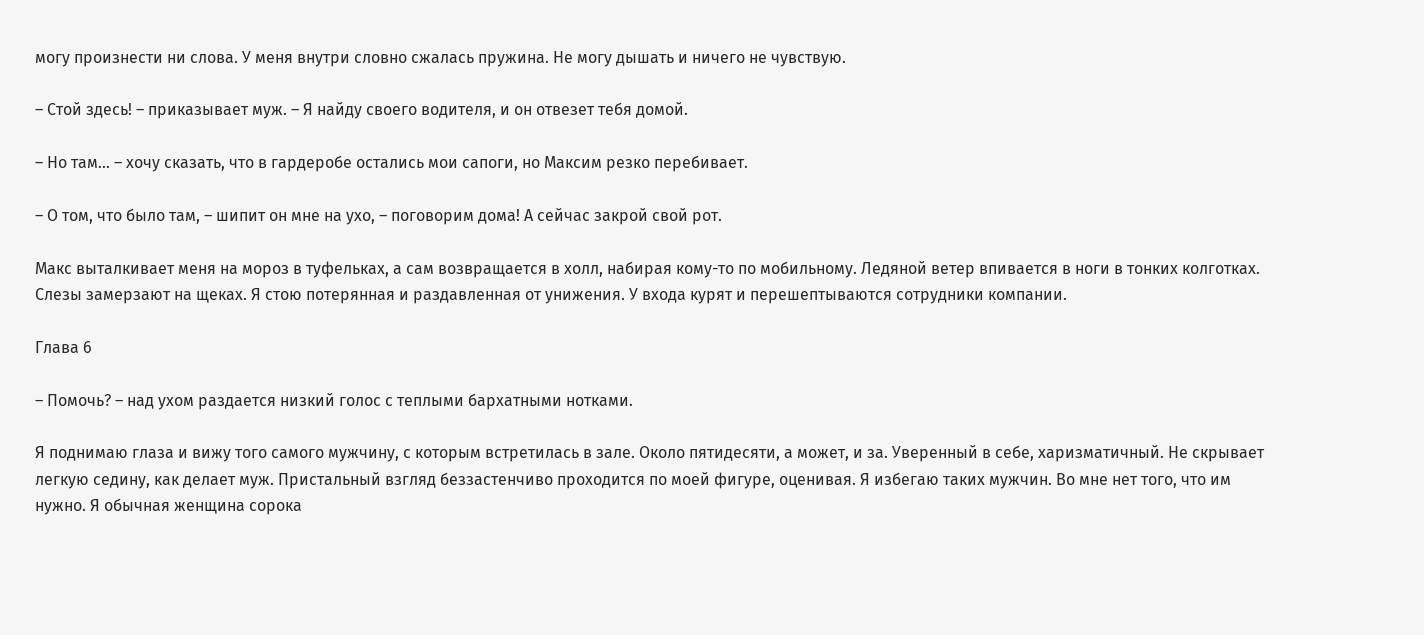могу произнести ни слова. У меня внутри словно сжалась пружина. Не могу дышать и ничего не чувствую.

– Стой здесь! – приказывает муж. – Я найду своего водителя, и он отвезет тебя домой.

– Но там… – хочу сказать, что в гардеробе остались мои сапоги, но Максим резко перебивает.

– О том, что было там, – шипит он мне на ухо, – поговорим дома! А сейчас закрой свой рот.

Макс выталкивает меня на мороз в туфельках, а сам возвращается в холл, набирая кому-то по мобильному. Ледяной ветер впивается в ноги в тонких колготках. Слезы замерзают на щеках. Я стою потерянная и раздавленная от унижения. У входа курят и перешептываются сотрудники компании.

Глава 6

– Помочь? – над ухом раздается низкий голос с теплыми бархатными нотками.

Я поднимаю глаза и вижу того самого мужчину, с которым встретилась в зале. Около пятидесяти, а может, и за. Уверенный в себе, харизматичный. Не скрывает легкую седину, как делает муж. Пристальный взгляд беззастенчиво проходится по моей фигуре, оценивая. Я избегаю таких мужчин. Во мне нет того, что им нужно. Я обычная женщина сорока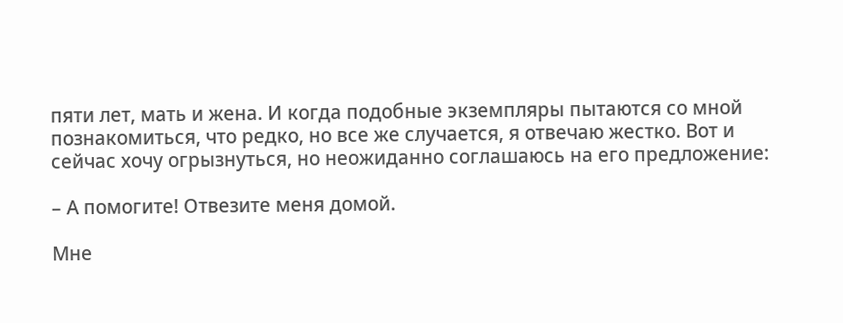пяти лет, мать и жена. И когда подобные экземпляры пытаются со мной познакомиться, что редко, но все же случается, я отвечаю жестко. Вот и сейчас хочу огрызнуться, но неожиданно соглашаюсь на его предложение:

– А помогите! Отвезите меня домой.

Мне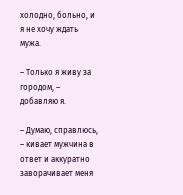холодно, больно, и я не хочу ждать мужа.

– Только я живу за городом, – добавляю я.

– Думаю, справлюсь, – кивает мужчина в ответ и аккуратно заворачивает меня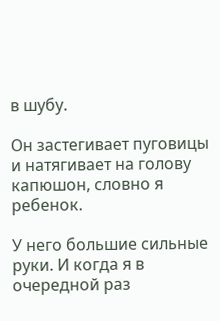в шубу.

Он застегивает пуговицы и натягивает на голову капюшон, словно я ребенок.

У него большие сильные руки. И когда я в очередной раз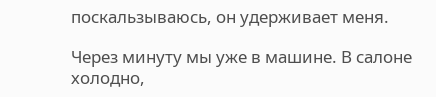поскальзываюсь, он удерживает меня.

Через минуту мы уже в машине. В салоне холодно,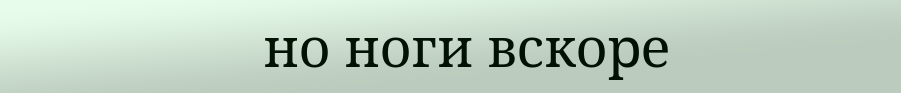но ноги вскоре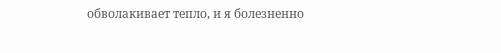обволакивает тепло, и я болезненно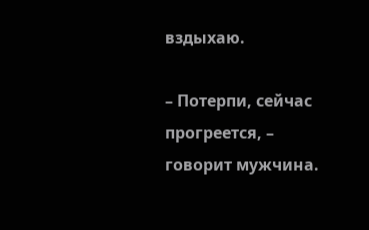вздыхаю.

– Потерпи, сейчас прогреется, – говорит мужчина.